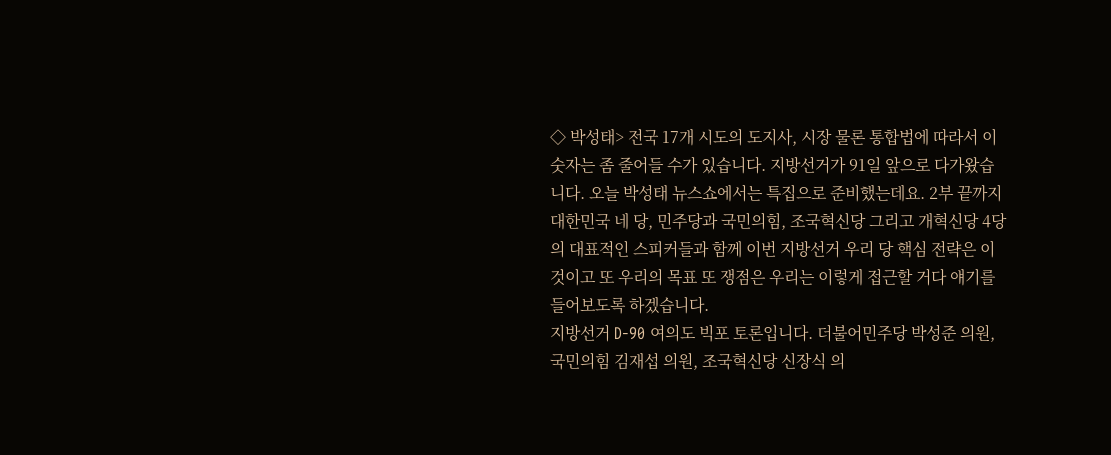◇ 박성태> 전국 17개 시도의 도지사, 시장 물론 통합법에 따라서 이 숫자는 좀 줄어들 수가 있습니다. 지방선거가 91일 앞으로 다가왔습니다. 오늘 박성태 뉴스쇼에서는 특집으로 준비했는데요. 2부 끝까지 대한민국 네 당, 민주당과 국민의힘, 조국혁신당 그리고 개혁신당 4당의 대표적인 스피커들과 함께 이번 지방선거 우리 당 핵심 전략은 이것이고 또 우리의 목표 또 쟁점은 우리는 이렇게 접근할 거다 얘기를 들어보도록 하겠습니다.
지방선거 D-90 여의도 빅포 토론입니다. 더불어민주당 박성준 의원, 국민의힘 김재섭 의원, 조국혁신당 신장식 의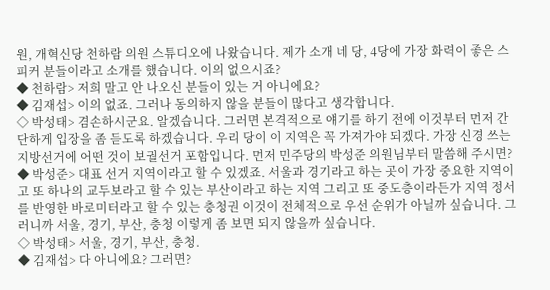원, 개혁신당 천하람 의원 스튜디오에 나왔습니다. 제가 소개 네 당, 4당에 가장 화력이 좋은 스피커 분들이라고 소개를 했습니다. 이의 없으시죠?
◆ 천하람> 저희 말고 안 나오신 분들이 있는 거 아니에요?
◆ 김재섭> 이의 없죠. 그러나 동의하지 않을 분들이 많다고 생각합니다.
◇ 박성태> 겸손하시군요. 알겠습니다. 그러면 본격적으로 얘기를 하기 전에 이것부터 먼저 간단하게 입장을 좀 듣도록 하겠습니다. 우리 당이 이 지역은 꼭 가져가야 되겠다. 가장 신경 쓰는 지방선거에 어떤 것이 보궐선거 포함입니다. 먼저 민주당의 박성준 의원님부터 말씀해 주시면?
◆ 박성준> 대표 선거 지역이라고 할 수 있겠죠. 서울과 경기라고 하는 곳이 가장 중요한 지역이고 또 하나의 교두보라고 할 수 있는 부산이라고 하는 지역 그리고 또 중도층이라든가 지역 정서를 반영한 바로미터라고 할 수 있는 충청권 이것이 전체적으로 우선 순위가 아닐까 싶습니다. 그러니까 서울, 경기, 부산, 충청 이렇게 좀 보면 되지 않을까 싶습니다.
◇ 박성태> 서울, 경기, 부산, 충청.
◆ 김재섭> 다 아니에요? 그러면?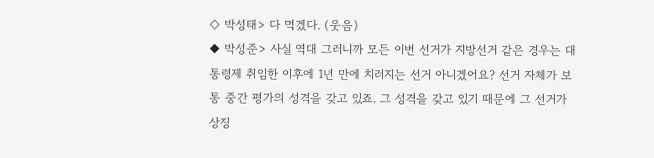◇ 박성태> 다 먹겠다. (웃음)
◆ 박성준> 사실 역대 그러니까 모든 이번 선거가 지방선거 같은 경우는 대통령제 취임한 이후에 1년 만에 치러지는 선거 아니겠어요? 선거 자체가 보통 중간 평가의 성격을 갖고 있죠. 그 성격을 갖고 있기 때문에 그 선거가 상징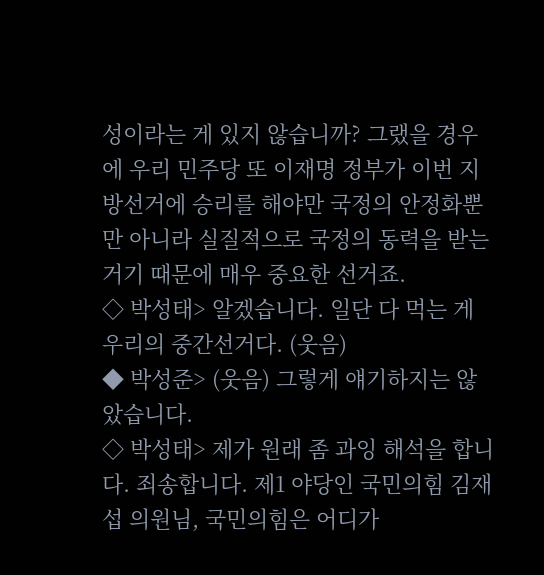성이라는 게 있지 않습니까? 그랬을 경우에 우리 민주당 또 이재명 정부가 이번 지방선거에 승리를 해야만 국정의 안정화뿐만 아니라 실질적으로 국정의 동력을 받는 거기 때문에 매우 중요한 선거죠.
◇ 박성태> 알겠습니다. 일단 다 먹는 게 우리의 중간선거다. (웃음)
◆ 박성준> (웃음) 그렇게 얘기하지는 않았습니다.
◇ 박성태> 제가 원래 좀 과잉 해석을 합니다. 죄송합니다. 제1 야당인 국민의힘 김재섭 의원님, 국민의힘은 어디가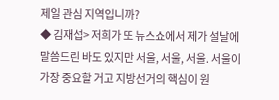제일 관심 지역입니까?
◆ 김재섭> 저희가 또 뉴스쇼에서 제가 설날에 말씀드린 바도 있지만 서울, 서울, 서울. 서울이 가장 중요할 거고 지방선거의 핵심이 원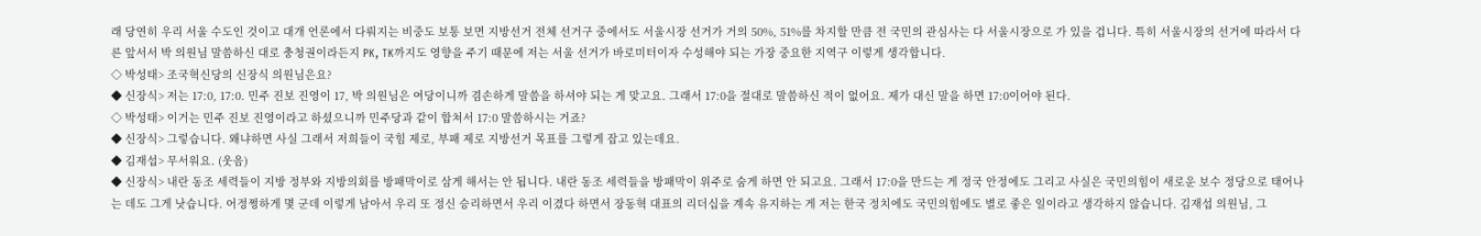래 당연히 우리 서울 수도인 것이고 대개 언론에서 다뤄지는 비중도 보통 보면 지방선거 전체 선거구 중에서도 서울시장 선거가 거의 50%, 51%를 차지할 만큼 전 국민의 관심사는 다 서울시장으로 가 있을 겁니다. 특히 서울시장의 선거에 따라서 다른 앞서서 박 의원님 말씀하신 대로 충청권이라든지 PK, TK까지도 영향을 주기 때문에 저는 서울 선거가 바로미터이자 수성해야 되는 가장 중요한 지역구 이렇게 생각합니다.
◇ 박성태> 조국혁신당의 신장식 의원님은요?
◆ 신장식> 저는 17:0, 17:0. 민주 진보 진영이 17, 박 의원님은 여당이니까 겸손하게 말씀을 하셔야 되는 게 맞고요. 그래서 17:0을 절대로 말씀하신 적이 없어요. 제가 대신 말을 하면 17:0이어야 된다.
◇ 박성태> 이거는 민주 진보 진영이라고 하셨으니까 민주당과 같이 합쳐서 17:0 말씀하시는 거죠?
◆ 신장식> 그렇습니다. 왜냐하면 사실 그래서 저희들이 국힘 제로, 부패 제로 지방선거 목표를 그렇게 잡고 있는데요.
◆ 김재섭> 무서워요. (웃음)
◆ 신장식> 내란 동조 세력들이 지방 정부와 지방의회를 방패막이로 삼게 해서는 안 됩니다. 내란 동조 세력들을 방패막이 위주로 숨게 하면 안 되고요. 그래서 17:0을 만드는 게 정국 안정에도 그리고 사실은 국민의힘이 새로운 보수 정당으로 태어나는 데도 그게 낫습니다. 어정쩡하게 몇 군데 이렇게 남아서 우리 또 정신 승리하면서 우리 이겼다 하면서 장동혁 대표의 리더십을 계속 유지하는 게 저는 한국 정치에도 국민의힘에도 별로 좋은 일이라고 생각하지 않습니다. 김재섭 의원님, 그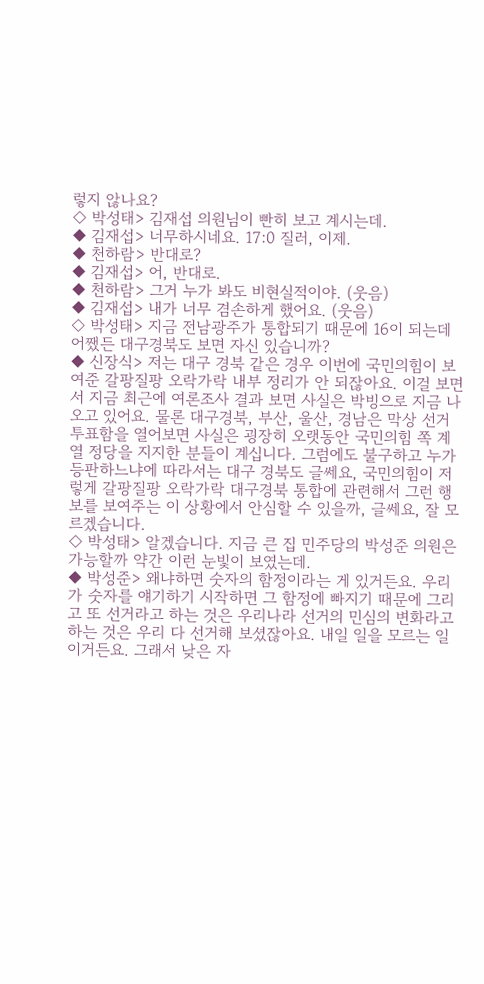렇지 않나요?
◇ 박성태> 김재섭 의원님이 빤히 보고 계시는데.
◆ 김재섭> 너무하시네요. 17:0 질러, 이제.
◆ 천하람> 반대로?
◆ 김재섭> 어, 반대로.
◆ 천하람> 그거 누가 봐도 비현실적이야. (웃음)
◆ 김재섭> 내가 너무 겸손하게 했어요. (웃음)
◇ 박성태> 지금 전남광주가 통합되기 때문에 16이 되는데 어쨌든 대구경북도 보면 자신 있습니까?
◆ 신장식> 저는 대구 경북 같은 경우 이번에 국민의힘이 보여준 갈팡질팡 오락가락 내부 정리가 안 되잖아요. 이걸 보면서 지금 최근에 여론조사 결과 보면 사실은 박빙으로 지금 나오고 있어요. 물론 대구경북, 부산, 울산, 경남은 막상 선거 투표함을 열어보면 사실은 굉장히 오랫동안 국민의힘 쪽 계열 정당을 지지한 분들이 계십니다. 그럼에도 불구하고 누가 등판하느냐에 따라서는 대구 경북도 글쎄요, 국민의힘이 저렇게 갈팡질팡 오락가락 대구경북 통합에 관련해서 그런 행보를 보여주는 이 상황에서 안심할 수 있을까, 글쎄요, 잘 모르겠습니다.
◇ 박성태> 알겠습니다. 지금 큰 집 민주당의 박성준 의원은 가능할까 약간 이런 눈빛이 보였는데.
◆ 박성준> 왜냐하면 숫자의 함정이라는 게 있거든요. 우리가 숫자를 얘기하기 시작하면 그 함정에 빠지기 때문에 그리고 또 선거라고 하는 것은 우리나라 선거의 민심의 변화라고 하는 것은 우리 다 선거해 보셨잖아요. 내일 일을 모르는 일이거든요. 그래서 낮은 자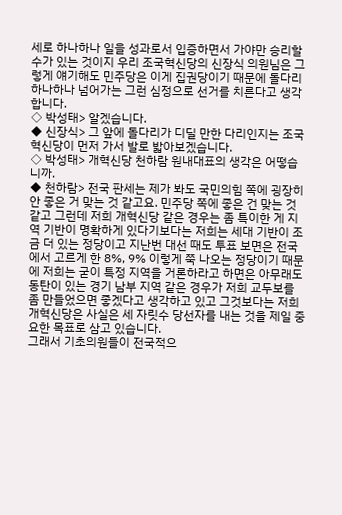세로 하나하나 일을 성과로서 입증하면서 가야만 승리할 수가 있는 것이지 우리 조국혁신당의 신장식 의원님은 그렇게 얘기해도 민주당은 이게 집권당이기 때문에 돌다리 하나하나 넘어가는 그런 심정으로 선거를 치른다고 생각합니다.
◇ 박성태> 알겠습니다.
◆ 신장식> 그 앞에 돌다리가 디딜 만한 다리인지는 조국혁신당이 먼저 가서 발로 밟아보겠습니다.
◇ 박성태> 개혁신당 천하람 원내대표의 생각은 어떻습니까.
◆ 천하람> 전국 판세는 제가 봐도 국민의힘 쪽에 굉장히 안 좋은 거 맞는 것 같고요. 민주당 쪽에 좋은 건 맞는 것 같고 그런데 저희 개혁신당 같은 경우는 좀 특이한 게 지역 기반이 명확하게 있다기보다는 저희는 세대 기반이 조금 더 있는 정당이고 지난번 대선 때도 투표 보면은 전국에서 고르게 한 8%, 9% 이렇게 쭉 나오는 정당이기 때문에 저희는 굳이 특정 지역을 거론하라고 하면은 아무래도 동탄이 있는 경기 남부 지역 같은 경우가 저희 교두보를 좀 만들었으면 좋겠다고 생각하고 있고 그것보다는 저희 개혁신당은 사실은 세 자릿수 당선자를 내는 것을 제일 중요한 목표로 삼고 있습니다.
그래서 기초의원들이 전국적으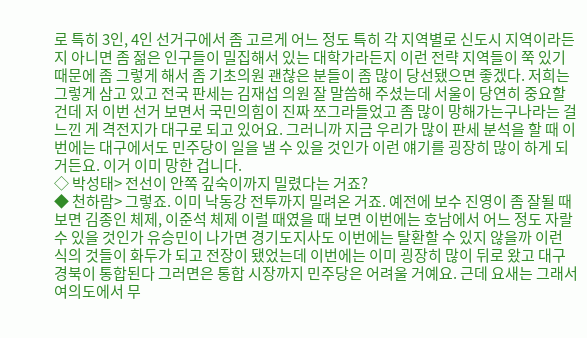로 특히 3인, 4인 선거구에서 좀 고르게 어느 정도 특히 각 지역별로 신도시 지역이라든지 아니면 좀 젊은 인구들이 밀집해서 있는 대학가라든지 이런 전략 지역들이 쭉 있기 때문에 좀 그렇게 해서 좀 기초의원 괜찮은 분들이 좀 많이 당선됐으면 좋겠다. 저희는 그렇게 삼고 있고 전국 판세는 김재섭 의원 잘 말씀해 주셨는데 서울이 당연히 중요할 건데 저 이번 선거 보면서 국민의힘이 진짜 쪼그라들었고 좀 많이 망해가는구나라는 걸 느낀 게 격전지가 대구로 되고 있어요. 그러니까 지금 우리가 많이 판세 분석을 할 때 이번에는 대구에서도 민주당이 일을 낼 수 있을 것인가 이런 얘기를 굉장히 많이 하게 되거든요. 이거 이미 망한 겁니다.
◇ 박성태> 전선이 안쪽 깊숙이까지 밀렸다는 거죠?
◆ 천하람> 그렇죠. 이미 낙동강 전투까지 밀려온 거죠. 예전에 보수 진영이 좀 잘될 때 보면 김종인 체제, 이준석 체제 이럴 때였을 때 보면 이번에는 호남에서 어느 정도 자랄 수 있을 것인가 유승민이 나가면 경기도지사도 이번에는 탈환할 수 있지 않을까 이런 식의 것들이 화두가 되고 전장이 됐었는데 이번에는 이미 굉장히 많이 뒤로 왔고 대구경북이 통합된다 그러면은 통합 시장까지 민주당은 어려울 거예요. 근데 요새는 그래서 여의도에서 무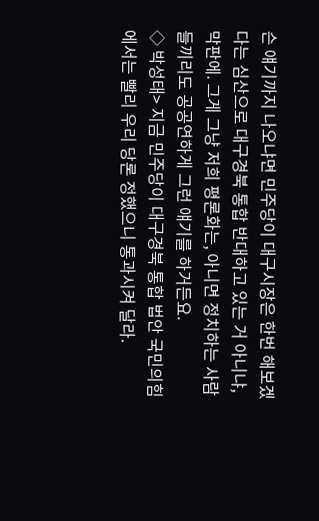슨 얘기까지 나오냐면 민주당이 대구시장은 한번 해보겠다는 심산으로 대구경북 통합 반대하고 있는 거 아니냐, 막판에. 그게 그냥 저희 평론화는, 아니면 정치하는 사람들끼리도 공공연하게 그런 얘기를 하거든요.
◇ 박성태> 지금 민주당이 대구경북 통합 법안 국민의힘에서는 빨리 우리 당론 정했으니 통과시켜 달라.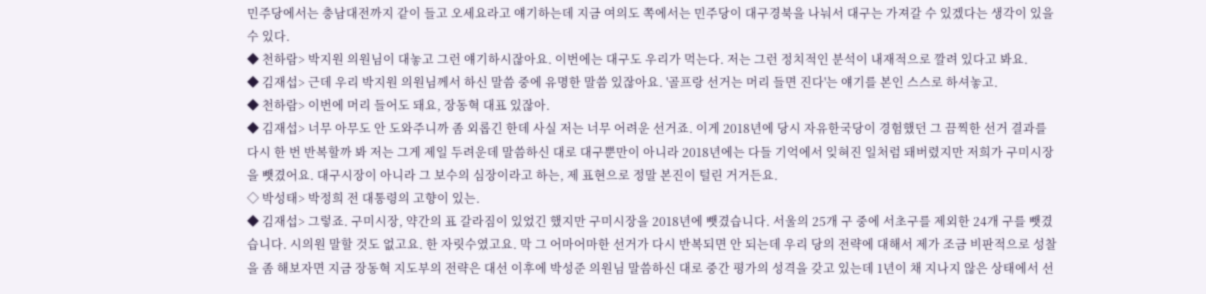민주당에서는 충남대전까지 같이 들고 오세요라고 얘기하는데 지금 여의도 쪽에서는 민주당이 대구경북을 나눠서 대구는 가져갈 수 있겠다는 생각이 있을 수 있다.
◆ 천하람> 박지원 의원님이 대놓고 그런 얘기하시잖아요. 이번에는 대구도 우리가 먹는다. 저는 그런 정치적인 분석이 내재적으로 깔려 있다고 봐요.
◆ 김재섭> 근데 우리 박지원 의원님께서 하신 말씀 중에 유명한 말씀 있잖아요. '골프랑 선거는 머리 들면 진다'는 얘기를 본인 스스로 하셔놓고.
◆ 천하람> 이번에 머리 들어도 돼요, 장동혁 대표 있잖아.
◆ 김재섭> 너무 아무도 안 도와주니까 좀 외롭긴 한데 사실 저는 너무 어려운 선거죠. 이게 2018년에 당시 자유한국당이 경험했던 그 끔찍한 선거 결과를 다시 한 번 반복할까 봐 저는 그게 제일 두려운데 말씀하신 대로 대구뿐만이 아니라 2018년에는 다들 기억에서 잊혀진 일처럼 돼버렸지만 저희가 구미시장을 뺏겼어요. 대구시장이 아니라 그 보수의 심장이라고 하는, 제 표현으로 정말 본진이 털린 거거든요.
◇ 박성태> 박정희 전 대통령의 고향이 있는.
◆ 김재섭> 그렇죠. 구미시장, 약간의 표 갈라짐이 있었긴 했지만 구미시장을 2018년에 뺏겼습니다. 서울의 25개 구 중에 서초구를 제외한 24개 구를 뺏겼습니다. 시의원 말할 것도 없고요. 한 자릿수였고요. 막 그 어마어마한 선거가 다시 반복되면 안 되는데 우리 당의 전략에 대해서 제가 조금 비판적으로 성찰을 좀 해보자면 지금 장동혁 지도부의 전략은 대선 이후에 박성준 의원님 말씀하신 대로 중간 평가의 성격을 갖고 있는데 1년이 채 지나지 않은 상태에서 선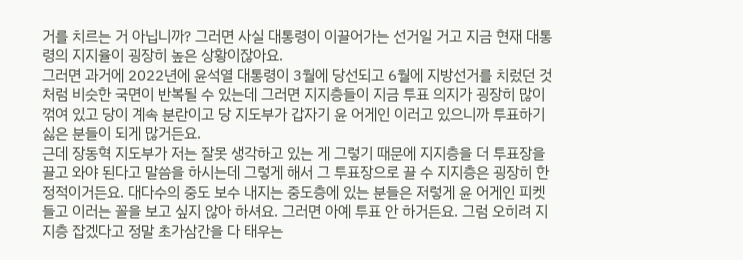거를 치르는 거 아닙니까? 그러면 사실 대통령이 이끌어가는 선거일 거고 지금 현재 대통령의 지지율이 굉장히 높은 상황이잖아요.
그러면 과거에 2022년에 윤석열 대통령이 3월에 당선되고 6월에 지방선거를 치렀던 것처럼 비슷한 국면이 반복될 수 있는데 그러면 지지층들이 지금 투표 의지가 굉장히 많이 꺾여 있고 당이 계속 분란이고 당 지도부가 갑자기 윤 어게인 이러고 있으니까 투표하기 싫은 분들이 되게 많거든요.
근데 장동혁 지도부가 저는 잘못 생각하고 있는 게 그렇기 때문에 지지층을 더 투표장을 끌고 와야 된다고 말씀을 하시는데 그렇게 해서 그 투표장으로 끌 수 지지층은 굉장히 한정적이거든요. 대다수의 중도 보수 내지는 중도층에 있는 분들은 저렇게 윤 어게인 피켓 들고 이러는 꼴을 보고 싶지 않아 하셔요. 그러면 아예 투표 안 하거든요. 그럼 오히려 지지층 잡겠다고 정말 초가삼간을 다 태우는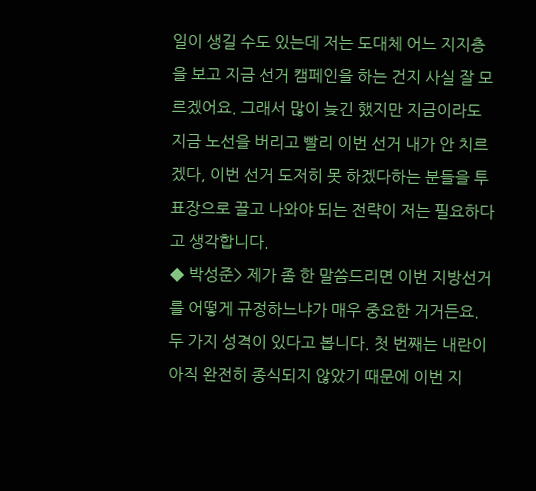일이 생길 수도 있는데 저는 도대체 어느 지지층을 보고 지금 선거 캠페인을 하는 건지 사실 잘 모르겠어요. 그래서 많이 늦긴 했지만 지금이라도 지금 노선을 버리고 빨리 이번 선거 내가 안 치르겠다, 이번 선거 도저히 못 하겠다하는 분들을 투표장으로 끌고 나와야 되는 전략이 저는 필요하다고 생각합니다.
◆ 박성준> 제가 좀 한 말씀드리면 이번 지방선거를 어떻게 규정하느냐가 매우 중요한 거거든요. 두 가지 성격이 있다고 봅니다. 첫 번째는 내란이 아직 완전히 종식되지 않았기 때문에 이번 지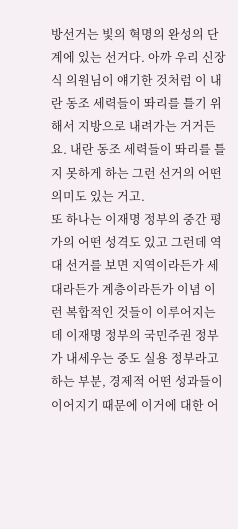방선거는 빛의 혁명의 완성의 단계에 있는 선거다. 아까 우리 신장식 의원님이 얘기한 것처럼 이 내란 동조 세력들이 똬리를 틀기 위해서 지방으로 내려가는 거거든요. 내란 동조 세력들이 똬리를 틀지 못하게 하는 그런 선거의 어떤 의미도 있는 거고.
또 하나는 이재명 정부의 중간 평가의 어떤 성격도 있고 그런데 역대 선거를 보면 지역이라든가 세대라든가 계층이라든가 이념 이런 복합적인 것들이 이루어지는데 이재명 정부의 국민주권 정부가 내세우는 중도 실용 정부라고 하는 부분, 경제적 어떤 성과들이 이어지기 때문에 이거에 대한 어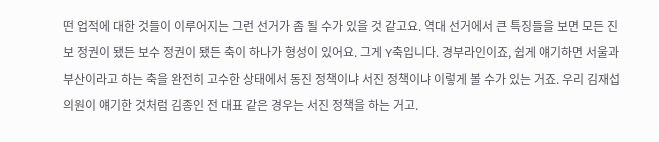떤 업적에 대한 것들이 이루어지는 그런 선거가 좀 될 수가 있을 것 같고요. 역대 선거에서 큰 특징들을 보면 모든 진보 정권이 됐든 보수 정권이 됐든 축이 하나가 형성이 있어요. 그게 Y축입니다. 경부라인이죠, 쉽게 얘기하면 서울과 부산이라고 하는 축을 완전히 고수한 상태에서 동진 정책이냐 서진 정책이냐 이렇게 볼 수가 있는 거죠. 우리 김재섭 의원이 얘기한 것처럼 김종인 전 대표 같은 경우는 서진 정책을 하는 거고.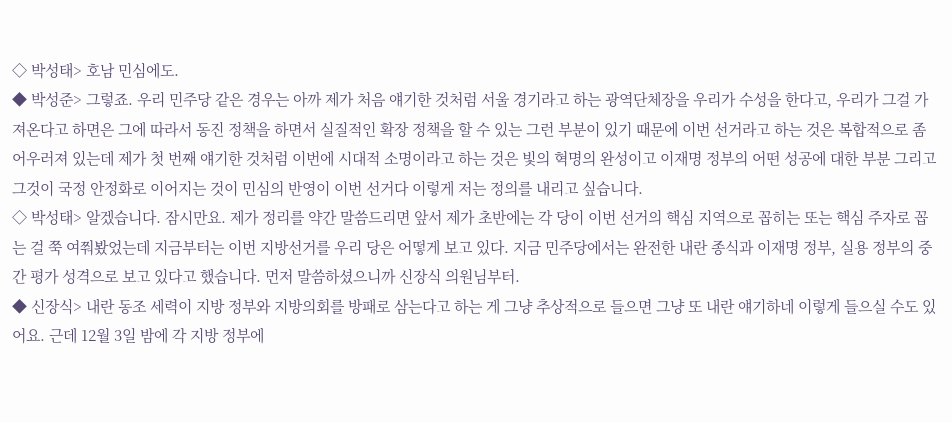◇ 박성태> 호남 민심에도.
◆ 박성준> 그렇죠. 우리 민주당 같은 경우는 아까 제가 처음 얘기한 것처럼 서울 경기라고 하는 광역단체장을 우리가 수성을 한다고, 우리가 그걸 가져온다고 하면은 그에 따라서 동진 정책을 하면서 실질적인 확장 정책을 할 수 있는 그런 부분이 있기 때문에 이번 선거라고 하는 것은 복합적으로 좀 어우러져 있는데 제가 첫 번째 얘기한 것처럼 이번에 시대적 소명이라고 하는 것은 빛의 혁명의 완성이고 이재명 정부의 어떤 성공에 대한 부분 그리고 그것이 국정 안정화로 이어지는 것이 민심의 반영이 이번 선거다 이렇게 저는 정의를 내리고 싶습니다.
◇ 박성태> 알겠습니다. 잠시만요. 제가 정리를 약간 말씀드리면 앞서 제가 초반에는 각 당이 이번 선거의 핵심 지역으로 꼽히는 또는 핵심 주자로 꼽는 걸 쭉 여쭤봤었는데 지금부터는 이번 지방선거를 우리 당은 어떻게 보고 있다. 지금 민주당에서는 완전한 내란 종식과 이재명 정부, 실용 정부의 중간 평가 성격으로 보고 있다고 했습니다. 먼저 말씀하셨으니까 신장식 의원님부터.
◆ 신장식> 내란 동조 세력이 지방 정부와 지방의회를 방패로 삼는다고 하는 게 그냥 추상적으로 들으면 그냥 또 내란 얘기하네 이렇게 들으실 수도 있어요. 근데 12월 3일 밤에 각 지방 정부에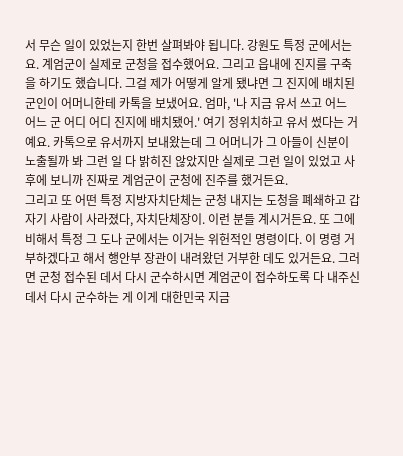서 무슨 일이 있었는지 한번 살펴봐야 됩니다. 강원도 특정 군에서는요. 계엄군이 실제로 군청을 접수했어요. 그리고 읍내에 진지를 구축을 하기도 했습니다. 그걸 제가 어떻게 알게 됐냐면 그 진지에 배치된 군인이 어머니한테 카톡을 보냈어요. 엄마, '나 지금 유서 쓰고 어느 어느 군 어디 어디 진지에 배치됐어.' 여기 정위치하고 유서 썼다는 거예요. 카톡으로 유서까지 보내왔는데 그 어머니가 그 아들이 신분이 노출될까 봐 그런 일 다 밝히진 않았지만 실제로 그런 일이 있었고 사후에 보니까 진짜로 계엄군이 군청에 진주를 했거든요.
그리고 또 어떤 특정 지방자치단체는 군청 내지는 도청을 폐쇄하고 갑자기 사람이 사라졌다, 자치단체장이. 이런 분들 계시거든요. 또 그에 비해서 특정 그 도나 군에서는 이거는 위헌적인 명령이다. 이 명령 거부하겠다고 해서 행안부 장관이 내려왔던 거부한 데도 있거든요. 그러면 군청 접수된 데서 다시 군수하시면 계엄군이 접수하도록 다 내주신 데서 다시 군수하는 게 이게 대한민국 지금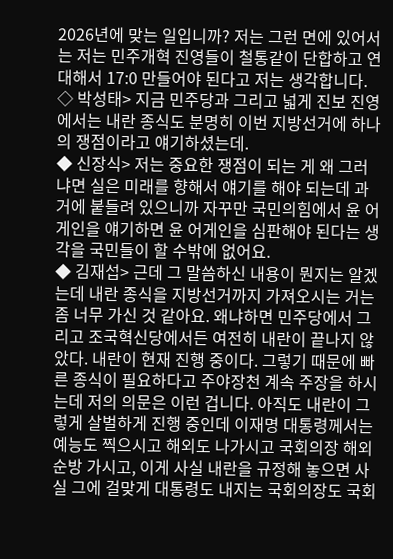2026년에 맞는 일입니까? 저는 그런 면에 있어서는 저는 민주개혁 진영들이 철통같이 단합하고 연대해서 17:0 만들어야 된다고 저는 생각합니다.
◇ 박성태> 지금 민주당과 그리고 넓게 진보 진영에서는 내란 종식도 분명히 이번 지방선거에 하나의 쟁점이라고 얘기하셨는데.
◆ 신장식> 저는 중요한 쟁점이 되는 게 왜 그러냐면 실은 미래를 향해서 얘기를 해야 되는데 과거에 붙들려 있으니까 자꾸만 국민의힘에서 윤 어게인을 얘기하면 윤 어게인을 심판해야 된다는 생각을 국민들이 할 수밖에 없어요.
◆ 김재섭> 근데 그 말씀하신 내용이 뭔지는 알겠는데 내란 종식을 지방선거까지 가져오시는 거는 좀 너무 가신 것 같아요. 왜냐하면 민주당에서 그리고 조국혁신당에서든 여전히 내란이 끝나지 않았다. 내란이 현재 진행 중이다. 그렇기 때문에 빠른 종식이 필요하다고 주야장천 계속 주장을 하시는데 저의 의문은 이런 겁니다. 아직도 내란이 그렇게 살벌하게 진행 중인데 이재명 대통령께서는 예능도 찍으시고 해외도 나가시고 국회의장 해외 순방 가시고, 이게 사실 내란을 규정해 놓으면 사실 그에 걸맞게 대통령도 내지는 국회의장도 국회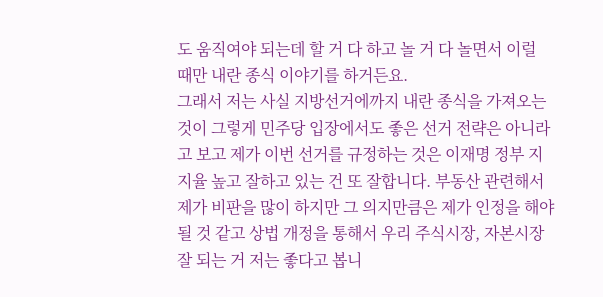도 움직여야 되는데 할 거 다 하고 놀 거 다 놀면서 이럴 때만 내란 종식 이야기를 하거든요.
그래서 저는 사실 지방선거에까지 내란 종식을 가져오는 것이 그렇게 민주당 입장에서도 좋은 선거 전략은 아니라고 보고 제가 이번 선거를 규정하는 것은 이재명 정부 지지율 높고 잘하고 있는 건 또 잘합니다. 부동산 관련해서 제가 비판을 많이 하지만 그 의지만큼은 제가 인정을 해야 될 것 같고 상법 개정을 통해서 우리 주식시장, 자본시장 잘 되는 거 저는 좋다고 봅니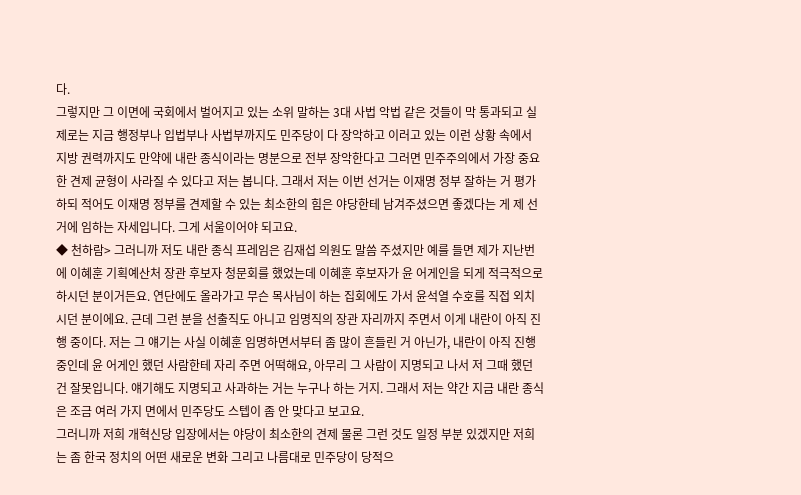다.
그렇지만 그 이면에 국회에서 벌어지고 있는 소위 말하는 3대 사법 악법 같은 것들이 막 통과되고 실제로는 지금 행정부나 입법부나 사법부까지도 민주당이 다 장악하고 이러고 있는 이런 상황 속에서 지방 권력까지도 만약에 내란 종식이라는 명분으로 전부 장악한다고 그러면 민주주의에서 가장 중요한 견제 균형이 사라질 수 있다고 저는 봅니다. 그래서 저는 이번 선거는 이재명 정부 잘하는 거 평가하되 적어도 이재명 정부를 견제할 수 있는 최소한의 힘은 야당한테 남겨주셨으면 좋겠다는 게 제 선거에 임하는 자세입니다. 그게 서울이어야 되고요.
◆ 천하람> 그러니까 저도 내란 종식 프레임은 김재섭 의원도 말씀 주셨지만 예를 들면 제가 지난번에 이혜훈 기획예산처 장관 후보자 청문회를 했었는데 이혜훈 후보자가 윤 어게인을 되게 적극적으로 하시던 분이거든요. 연단에도 올라가고 무슨 목사님이 하는 집회에도 가서 윤석열 수호를 직접 외치시던 분이에요. 근데 그런 분을 선출직도 아니고 임명직의 장관 자리까지 주면서 이게 내란이 아직 진행 중이다. 저는 그 얘기는 사실 이혜훈 임명하면서부터 좀 많이 흔들린 거 아닌가, 내란이 아직 진행 중인데 윤 어게인 했던 사람한테 자리 주면 어떡해요, 아무리 그 사람이 지명되고 나서 저 그때 했던 건 잘못입니다. 얘기해도 지명되고 사과하는 거는 누구나 하는 거지. 그래서 저는 약간 지금 내란 종식은 조금 여러 가지 면에서 민주당도 스텝이 좀 안 맞다고 보고요.
그러니까 저희 개혁신당 입장에서는 야당이 최소한의 견제 물론 그런 것도 일정 부분 있겠지만 저희는 좀 한국 정치의 어떤 새로운 변화 그리고 나름대로 민주당이 당적으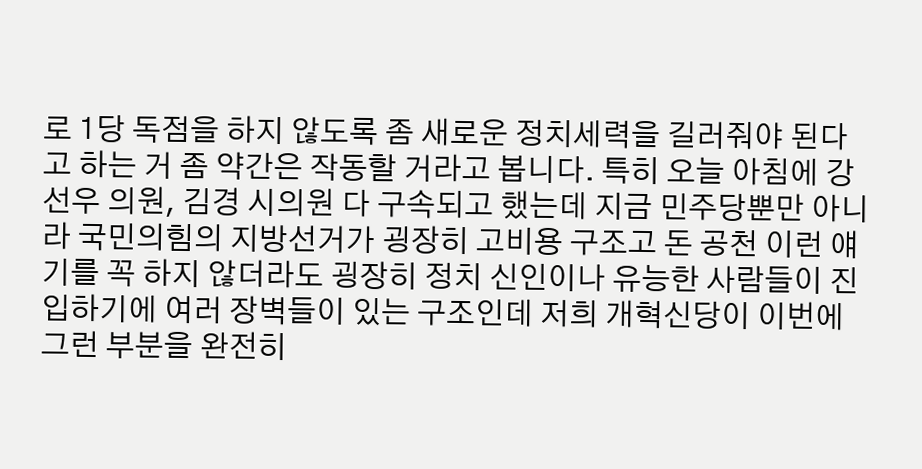로 1당 독점을 하지 않도록 좀 새로운 정치세력을 길러줘야 된다고 하는 거 좀 약간은 작동할 거라고 봅니다. 특히 오늘 아침에 강선우 의원, 김경 시의원 다 구속되고 했는데 지금 민주당뿐만 아니라 국민의힘의 지방선거가 굉장히 고비용 구조고 돈 공천 이런 얘기를 꼭 하지 않더라도 굉장히 정치 신인이나 유능한 사람들이 진입하기에 여러 장벽들이 있는 구조인데 저희 개혁신당이 이번에 그런 부분을 완전히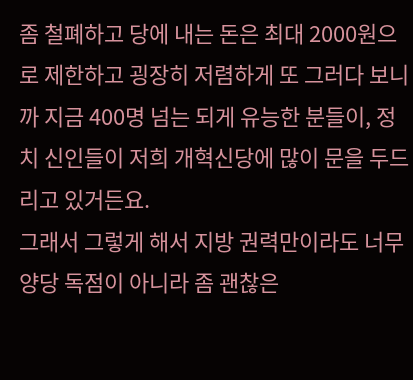좀 철폐하고 당에 내는 돈은 최대 2000원으로 제한하고 굉장히 저렴하게 또 그러다 보니까 지금 400명 넘는 되게 유능한 분들이, 정치 신인들이 저희 개혁신당에 많이 문을 두드리고 있거든요.
그래서 그렇게 해서 지방 권력만이라도 너무 양당 독점이 아니라 좀 괜찮은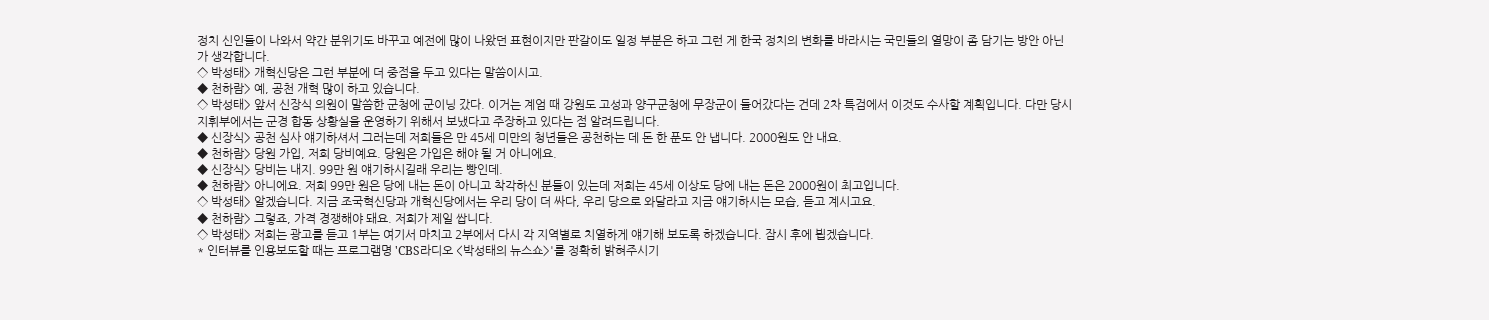정치 신인들이 나와서 약간 분위기도 바꾸고 예전에 많이 나왔던 표현이지만 판갈이도 일정 부분은 하고 그런 게 한국 정치의 변화를 바라시는 국민들의 열망이 좀 담기는 방안 아닌가 생각합니다.
◇ 박성태> 개혁신당은 그런 부분에 더 중점을 두고 있다는 말씀이시고.
◆ 천하람> 예, 공천 개혁 많이 하고 있습니다.
◇ 박성태> 앞서 신장식 의원이 말씀한 군청에 군이닝 갔다. 이거는 계엄 때 강원도 고성과 양구군청에 무장군이 들어갔다는 건데 2차 특검에서 이것도 수사할 계획입니다. 다만 당시 지휘부에서는 군경 합동 상황실을 운영하기 위해서 보냈다고 주장하고 있다는 점 알려드립니다.
◆ 신장식> 공천 심사 얘기하셔서 그러는데 저희들은 만 45세 미만의 청년들은 공천하는 데 돈 한 푼도 안 냅니다. 2000원도 안 내요.
◆ 천하람> 당원 가입, 저희 당비예요. 당원은 가입은 해야 될 거 아니에요.
◆ 신장식> 당비는 내지. 99만 원 얘기하시길래 우리는 빵인데.
◆ 천하람> 아니에요. 저희 99만 원은 당에 내는 돈이 아니고 착각하신 분들이 있는데 저희는 45세 이상도 당에 내는 돈은 2000원이 최고입니다.
◇ 박성태> 알겠습니다. 지금 조국혁신당과 개혁신당에서는 우리 당이 더 싸다, 우리 당으로 와달라고 지금 얘기하시는 모습, 듣고 계시고요.
◆ 천하람> 그렇죠, 가격 경쟁해야 돼요. 저희가 제일 쌉니다.
◇ 박성태> 저희는 광고를 듣고 1부는 여기서 마치고 2부에서 다시 각 지역별로 치열하게 얘기해 보도록 하겠습니다. 잠시 후에 뵙겠습니다.
* 인터뷰를 인용보도할 때는 프로그램명 'CBS라디오 <박성태의 뉴스쇼>'를 정확히 밝혀주시기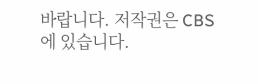바랍니다. 저작권은 CBS에 있습니다.